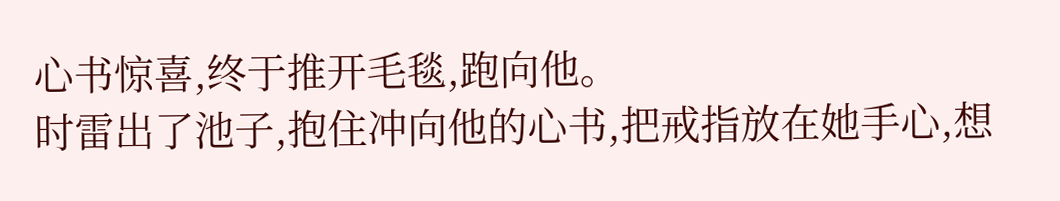心书惊喜,终于推开毛毯,跑向他。
时雷出了池子,抱住冲向他的心书,把戒指放在她手心,想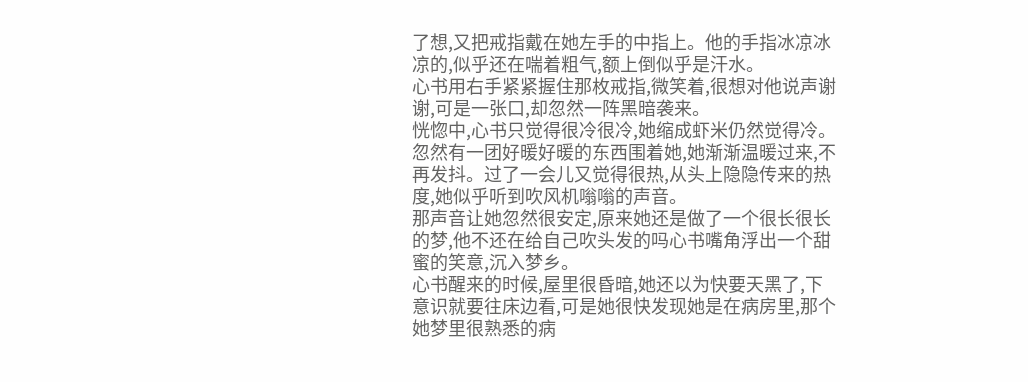了想,又把戒指戴在她左手的中指上。他的手指冰凉冰凉的,似乎还在喘着粗气,额上倒似乎是汗水。
心书用右手紧紧握住那枚戒指,微笑着,很想对他说声谢谢,可是一张口,却忽然一阵黑暗袭来。
恍惚中,心书只觉得很冷很冷,她缩成虾米仍然觉得冷。忽然有一团好暖好暖的东西围着她,她渐渐温暖过来,不再发抖。过了一会儿又觉得很热,从头上隐隐传来的热度,她似乎听到吹风机嗡嗡的声音。
那声音让她忽然很安定,原来她还是做了一个很长很长的梦,他不还在给自己吹头发的吗心书嘴角浮出一个甜蜜的笑意,沉入梦乡。
心书醒来的时候,屋里很昏暗,她还以为快要天黑了,下意识就要往床边看,可是她很快发现她是在病房里,那个她梦里很熟悉的病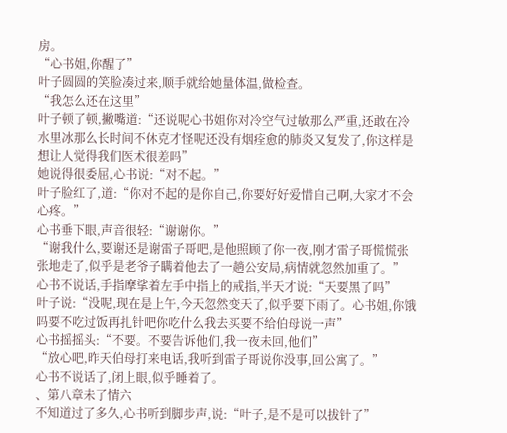房。
“心书姐,你醒了”
叶子圆圆的笑脸凑过来,顺手就给她量体温,做检查。
“我怎么还在这里”
叶子顿了顿,撇嘴道:“还说呢心书姐你对冷空气过敏那么严重,还敢在冷水里冰那么长时间不休克才怪呢还没有烟痊愈的肺炎又复发了,你这样是想让人觉得我们医术很差吗”
她说得很委屈,心书说:“对不起。”
叶子脸红了,道:“你对不起的是你自己,你要好好爱惜自己啊,大家才不会心疼。”
心书垂下眼,声音很轻:“谢谢你。”
“谢我什么,要谢还是谢雷子哥吧,是他照顾了你一夜,刚才雷子哥慌慌张张地走了,似乎是老爷子瞒着他去了一趟公安局,病情就忽然加重了。”
心书不说话,手指摩挲着左手中指上的戒指,半天才说:“天要黑了吗”
叶子说:“没呢,现在是上午,今天忽然变天了,似乎要下雨了。心书姐,你饿吗要不吃过饭再扎针吧你吃什么我去买要不给伯母说一声”
心书摇摇头:“不要。不要告诉他们,我一夜未回,他们”
“放心吧,昨天伯母打来电话,我听到雷子哥说你没事,回公寓了。”
心书不说话了,闭上眼,似乎睡着了。
、第八章未了情六
不知道过了多久,心书听到脚步声,说:“叶子,是不是可以拔针了”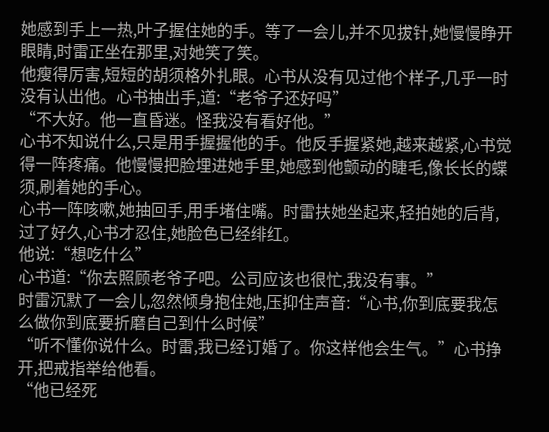她感到手上一热,叶子握住她的手。等了一会儿,并不见拔针,她慢慢睁开眼睛,时雷正坐在那里,对她笑了笑。
他瘦得厉害,短短的胡须格外扎眼。心书从没有见过他个样子,几乎一时没有认出他。心书抽出手,道:“老爷子还好吗”
“不大好。他一直昏迷。怪我没有看好他。”
心书不知说什么,只是用手握握他的手。他反手握紧她,越来越紧,心书觉得一阵疼痛。他慢慢把脸埋进她手里,她感到他颤动的睫毛,像长长的蝶须,刷着她的手心。
心书一阵咳嗽,她抽回手,用手堵住嘴。时雷扶她坐起来,轻拍她的后背,过了好久,心书才忍住,她脸色已经绯红。
他说:“想吃什么”
心书道:“你去照顾老爷子吧。公司应该也很忙,我没有事。”
时雷沉默了一会儿,忽然倾身抱住她,压抑住声音:“心书,你到底要我怎么做你到底要折磨自己到什么时候”
“听不懂你说什么。时雷,我已经订婚了。你这样他会生气。”心书挣开,把戒指举给他看。
“他已经死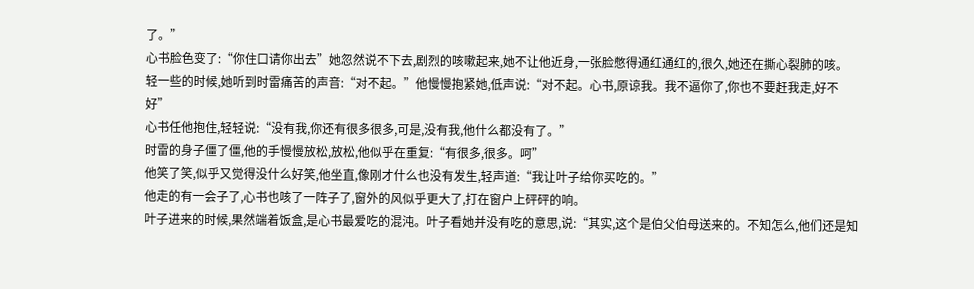了。”
心书脸色变了:“你住口请你出去”她忽然说不下去,剧烈的咳嗽起来,她不让他近身,一张脸憋得通红通红的,很久,她还在撕心裂肺的咳。
轻一些的时候,她听到时雷痛苦的声音:“对不起。”他慢慢抱紧她,低声说:“对不起。心书,原谅我。我不逼你了,你也不要赶我走,好不好”
心书任他抱住,轻轻说:“没有我,你还有很多很多,可是,没有我,他什么都没有了。”
时雷的身子僵了僵,他的手慢慢放松,放松,他似乎在重复:“有很多,很多。呵”
他笑了笑,似乎又觉得没什么好笑,他坐直,像刚才什么也没有发生,轻声道:“我让叶子给你买吃的。”
他走的有一会子了,心书也咳了一阵子了,窗外的风似乎更大了,打在窗户上砰砰的响。
叶子进来的时候,果然端着饭盒,是心书最爱吃的混沌。叶子看她并没有吃的意思,说:“其实,这个是伯父伯母送来的。不知怎么,他们还是知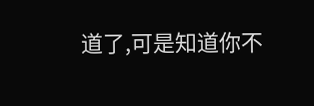道了,可是知道你不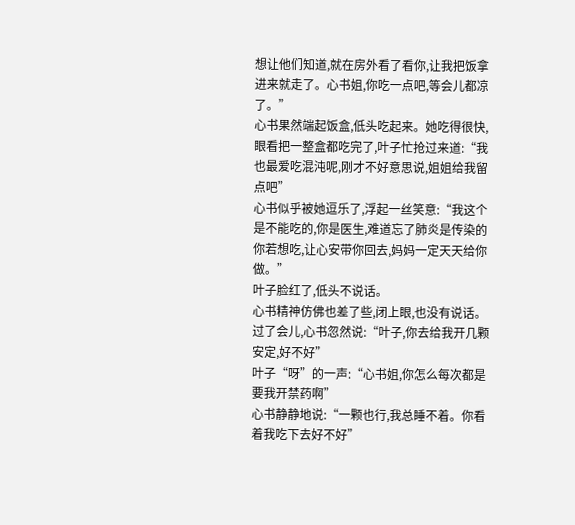想让他们知道,就在房外看了看你,让我把饭拿进来就走了。心书姐,你吃一点吧,等会儿都凉了。”
心书果然端起饭盒,低头吃起来。她吃得很快,眼看把一整盒都吃完了,叶子忙抢过来道:“我也最爱吃混沌呢,刚才不好意思说,姐姐给我留点吧”
心书似乎被她逗乐了,浮起一丝笑意:“我这个是不能吃的,你是医生,难道忘了肺炎是传染的你若想吃,让心安带你回去,妈妈一定天天给你做。”
叶子脸红了,低头不说话。
心书精神仿佛也差了些,闭上眼,也没有说话。过了会儿,心书忽然说:“叶子,你去给我开几颗安定,好不好”
叶子“呀”的一声:“心书姐,你怎么每次都是要我开禁药啊”
心书静静地说:“一颗也行,我总睡不着。你看着我吃下去好不好”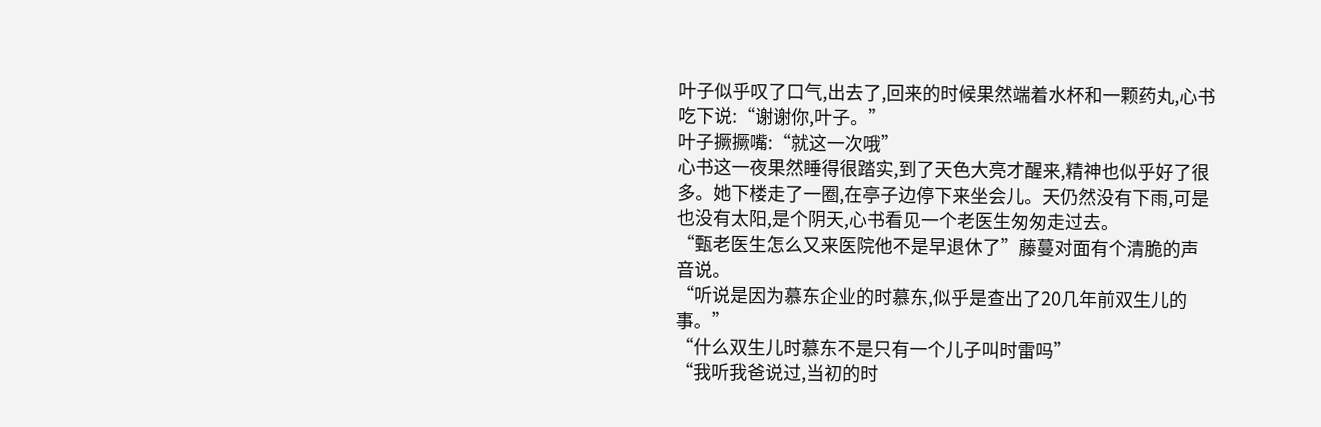叶子似乎叹了口气,出去了,回来的时候果然端着水杯和一颗药丸,心书吃下说:“谢谢你,叶子。”
叶子撅撅嘴:“就这一次哦”
心书这一夜果然睡得很踏实,到了天色大亮才醒来,精神也似乎好了很多。她下楼走了一圈,在亭子边停下来坐会儿。天仍然没有下雨,可是也没有太阳,是个阴天,心书看见一个老医生匆匆走过去。
“甄老医生怎么又来医院他不是早退休了”藤蔓对面有个清脆的声音说。
“听说是因为慕东企业的时慕东,似乎是查出了20几年前双生儿的事。”
“什么双生儿时慕东不是只有一个儿子叫时雷吗”
“我听我爸说过,当初的时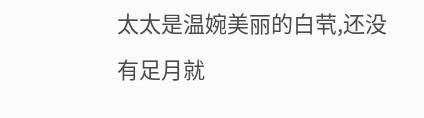太太是温婉美丽的白茕,还没有足月就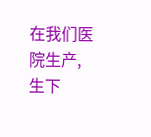在我们医院生产,生下